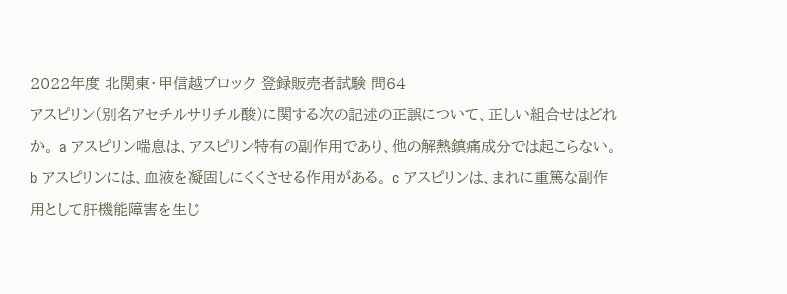2022年度 北関東・甲信越ブロック 登録販売者試験 問64
アスピリン(別名アセチルサリチル酸)に関する次の記述の正誤について、正しい組合せはどれか。 a アスピリン喘息は、アスピリン特有の副作用であり、他の解熱鎮痛成分では起こらない。 b アスピリンには、血液を凝固しにくくさせる作用がある。 c アスピリンは、まれに重篤な副作用として肝機能障害を生じ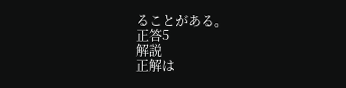ることがある。
正答5
解説
正解は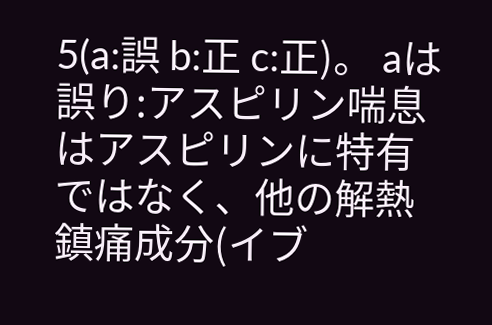5(a:誤 b:正 c:正)。 aは誤り:アスピリン喘息はアスピリンに特有ではなく、他の解熱鎮痛成分(イブ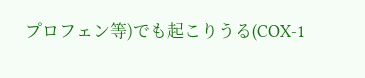プロフェン等)でも起こりうる(COX-1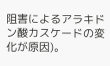阻害によるアラキドン酸カスケードの変化が原因)。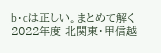b・cは正しい。まとめて解く
2022年度 北関東・甲信越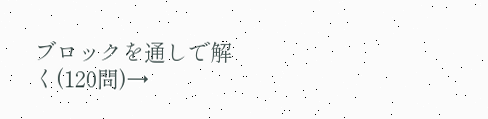ブロックを通しで解く(120問)→